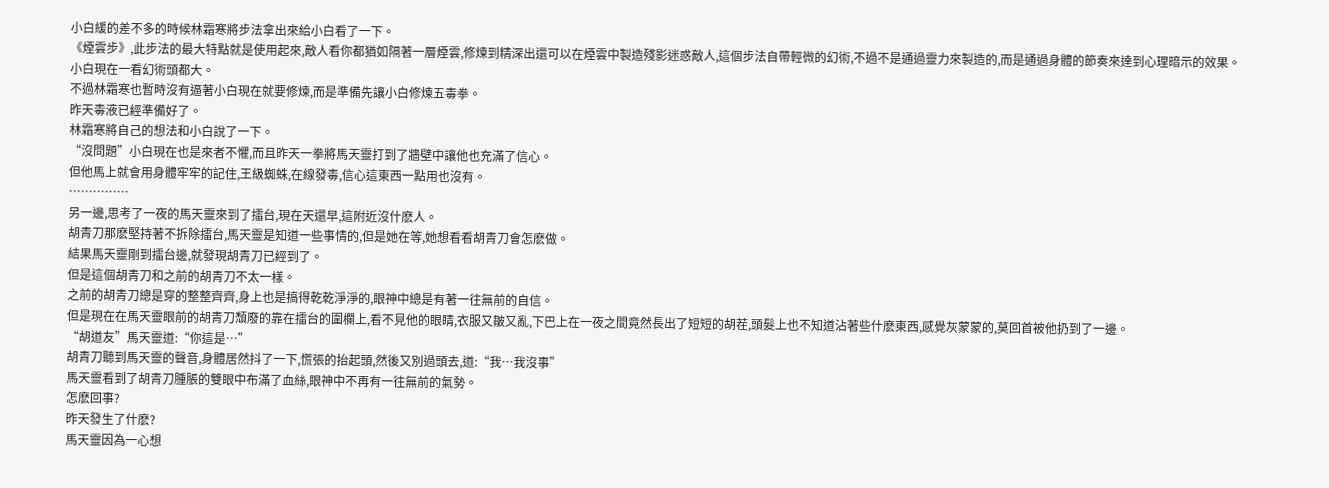小白緩的差不多的時候林霜寒將步法拿出來給小白看了一下。
《煙雲步》,此步法的最大特點就是使用起來,敵人看你都猶如隔著一層煙雲,修煉到精深出還可以在煙雲中製造殘影迷惑敵人,這個步法自帶輕微的幻術,不過不是通過靈力來製造的,而是通過身體的節奏來達到心理暗示的效果。
小白現在一看幻術頭都大。
不過林霜寒也暫時沒有逼著小白現在就要修煉,而是準備先讓小白修煉五毒拳。
昨天毒液已經準備好了。
林霜寒將自己的想法和小白說了一下。
“沒問題”小白現在也是來者不懼,而且昨天一拳將馬天靈打到了牆壁中讓他也充滿了信心。
但他馬上就會用身體牢牢的記住,王級蜘蛛,在線發毒,信心這東西一點用也沒有。
……………
另一邊,思考了一夜的馬天靈來到了擂台,現在天還早,這附近沒什麽人。
胡青刀那麽堅持著不拆除擂台,馬天靈是知道一些事情的,但是她在等,她想看看胡青刀會怎麽做。
結果馬天靈剛到擂台邊,就發現胡青刀已經到了。
但是這個胡青刀和之前的胡青刀不太一樣。
之前的胡青刀總是穿的整整齊齊,身上也是搞得乾乾淨淨的,眼神中總是有著一往無前的自信。
但是現在在馬天靈眼前的胡青刀頹廢的靠在擂台的圍欄上,看不見他的眼睛,衣服又皺又亂,下巴上在一夜之間竟然長出了短短的胡茬,頭髮上也不知道沾著些什麽東西,感覺灰蒙蒙的,莫回首被他扔到了一邊。
“胡道友”馬天靈道:“你這是…”
胡青刀聽到馬天靈的聲音,身體居然抖了一下,慌張的抬起頭,然後又別過頭去,道:“我…我沒事”
馬天靈看到了胡青刀腫脹的雙眼中布滿了血絲,眼神中不再有一往無前的氣勢。
怎麽回事?
昨天發生了什麽?
馬天靈因為一心想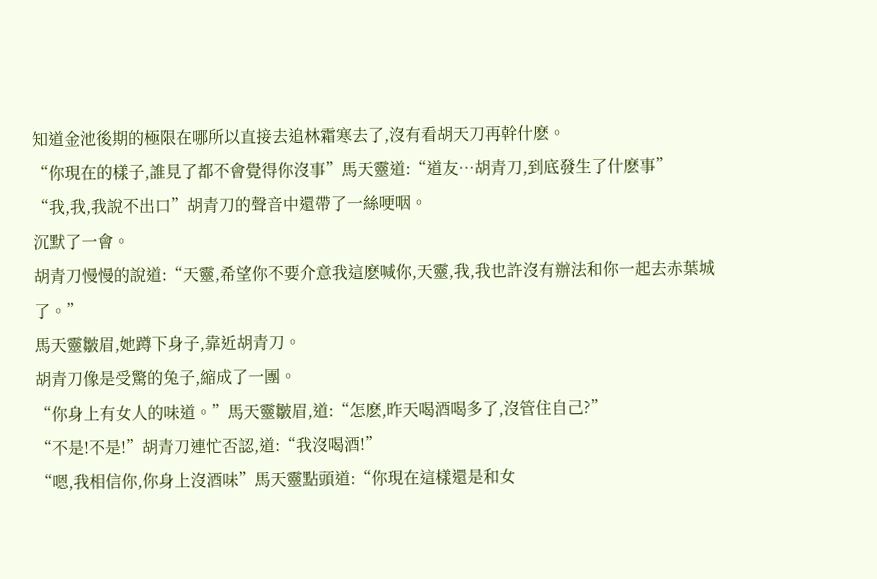知道金池後期的極限在哪所以直接去追林霜寒去了,沒有看胡天刀再幹什麽。
“你現在的樣子,誰見了都不會覺得你沒事”馬天靈道:“道友…胡青刀,到底發生了什麽事”
“我,我,我說不出口”胡青刀的聲音中還帶了一絲哽咽。
沉默了一會。
胡青刀慢慢的說道:“天靈,希望你不要介意我這麽喊你,天靈,我,我也許沒有辦法和你一起去赤葉城了。”
馬天靈皺眉,她蹲下身子,靠近胡青刀。
胡青刀像是受驚的兔子,縮成了一團。
“你身上有女人的味道。”馬天靈皺眉,道:“怎麽,昨天喝酒喝多了,沒管住自己?”
“不是!不是!”胡青刀連忙否認,道:“我沒喝酒!”
“嗯,我相信你,你身上沒酒味”馬天靈點頭道:“你現在這樣還是和女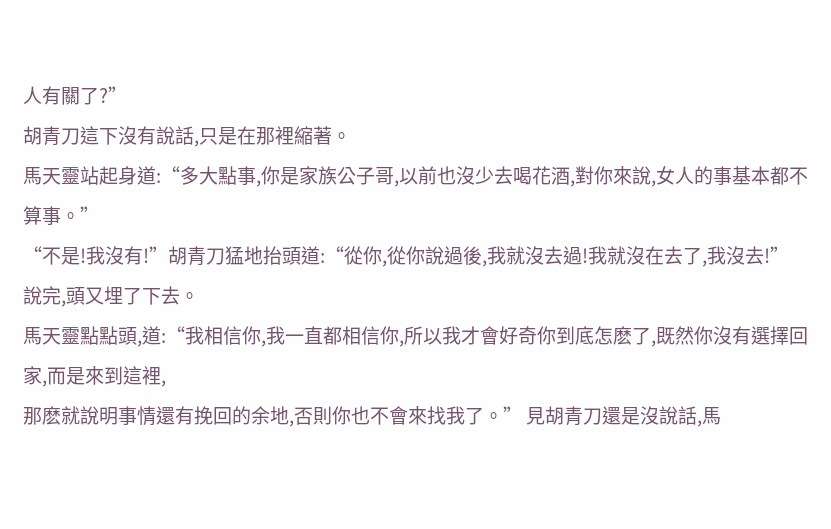人有關了?”
胡青刀這下沒有說話,只是在那裡縮著。
馬天靈站起身道:“多大點事,你是家族公子哥,以前也沒少去喝花酒,對你來說,女人的事基本都不算事。”
“不是!我沒有!”胡青刀猛地抬頭道:“從你,從你說過後,我就沒去過!我就沒在去了,我沒去!”
說完,頭又埋了下去。
馬天靈點點頭,道:“我相信你,我一直都相信你,所以我才會好奇你到底怎麽了,既然你沒有選擇回家,而是來到這裡,
那麽就說明事情還有挽回的余地,否則你也不會來找我了。” 見胡青刀還是沒說話,馬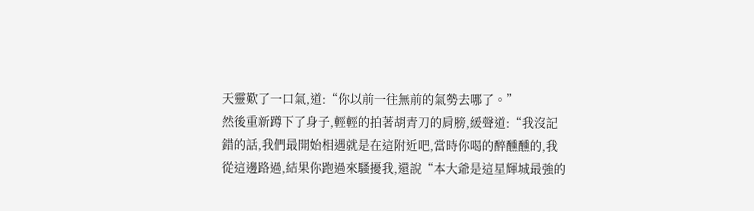天靈歎了一口氣,道:“你以前一往無前的氣勢去哪了。”
然後重新蹲下了身子,輕輕的拍著胡青刀的肩膀,緩聲道:“我沒記錯的話,我們最開始相遇就是在這附近吧,當時你喝的醉醺醺的,我從這邊路過,結果你跑過來騷擾我,還說“本大爺是這星輝城最強的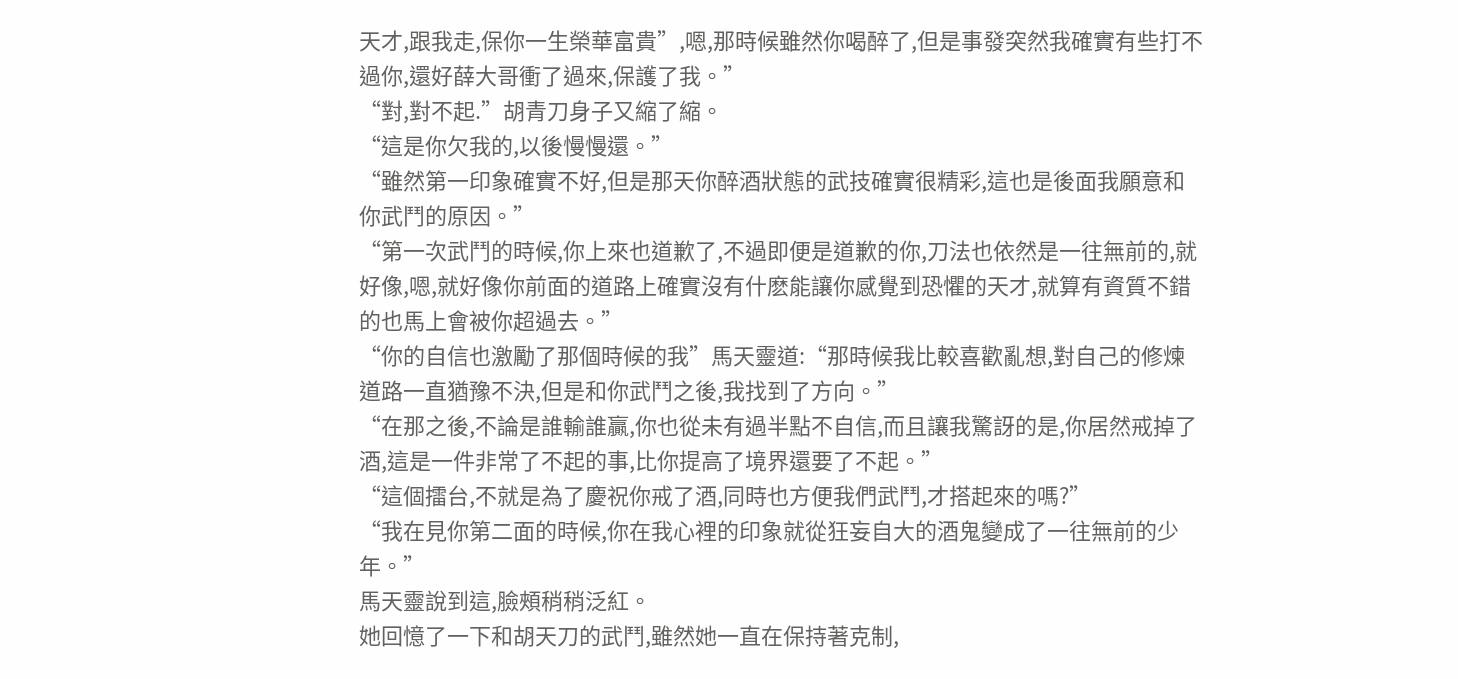天才,跟我走,保你一生榮華富貴”,嗯,那時候雖然你喝醉了,但是事發突然我確實有些打不過你,還好薛大哥衝了過來,保護了我。”
“對,對不起.”胡青刀身子又縮了縮。
“這是你欠我的,以後慢慢還。”
“雖然第一印象確實不好,但是那天你醉酒狀態的武技確實很精彩,這也是後面我願意和你武鬥的原因。”
“第一次武鬥的時候,你上來也道歉了,不過即便是道歉的你,刀法也依然是一往無前的,就好像,嗯,就好像你前面的道路上確實沒有什麽能讓你感覺到恐懼的天才,就算有資質不錯的也馬上會被你超過去。”
“你的自信也激勵了那個時候的我”馬天靈道:“那時候我比較喜歡亂想,對自己的修煉道路一直猶豫不決,但是和你武鬥之後,我找到了方向。”
“在那之後,不論是誰輸誰贏,你也從未有過半點不自信,而且讓我驚訝的是,你居然戒掉了酒,這是一件非常了不起的事,比你提高了境界還要了不起。”
“這個擂台,不就是為了慶祝你戒了酒,同時也方便我們武鬥,才搭起來的嗎?”
“我在見你第二面的時候,你在我心裡的印象就從狂妄自大的酒鬼變成了一往無前的少年。”
馬天靈說到這,臉頰稍稍泛紅。
她回憶了一下和胡天刀的武鬥,雖然她一直在保持著克制,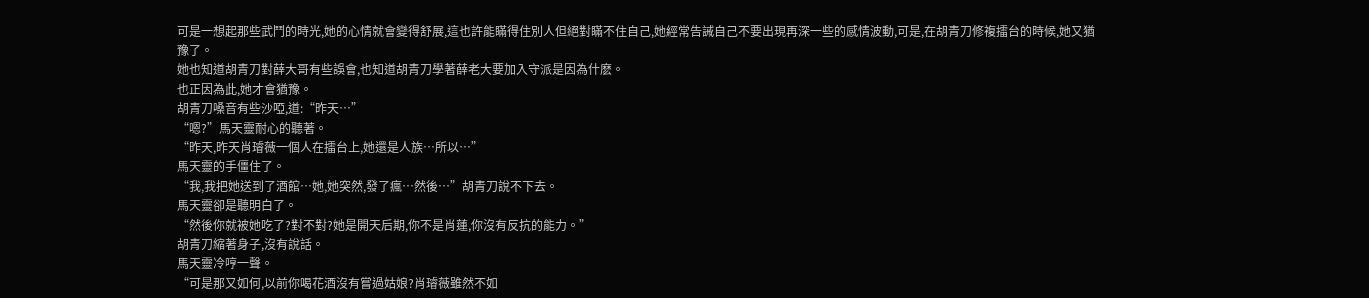可是一想起那些武鬥的時光,她的心情就會變得舒展,這也許能瞞得住別人但絕對瞞不住自己,她經常告誡自己不要出現再深一些的感情波動,可是,在胡青刀修複擂台的時候,她又猶豫了。
她也知道胡青刀對薛大哥有些誤會,也知道胡青刀學著薛老大要加入守派是因為什麽。
也正因為此,她才會猶豫。
胡青刀嗓音有些沙啞,道:“昨天…”
“嗯?”馬天靈耐心的聽著。
“昨天,昨天肖璿薇一個人在擂台上,她還是人族…所以…”
馬天靈的手僵住了。
“我,我把她送到了酒館…她,她突然,發了瘋…然後…”胡青刀說不下去。
馬天靈卻是聽明白了。
“然後你就被她吃了?對不對?她是開天后期,你不是肖蓮,你沒有反抗的能力。”
胡青刀縮著身子,沒有說話。
馬天靈冷哼一聲。
“可是那又如何,以前你喝花酒沒有嘗過姑娘?肖璿薇雖然不如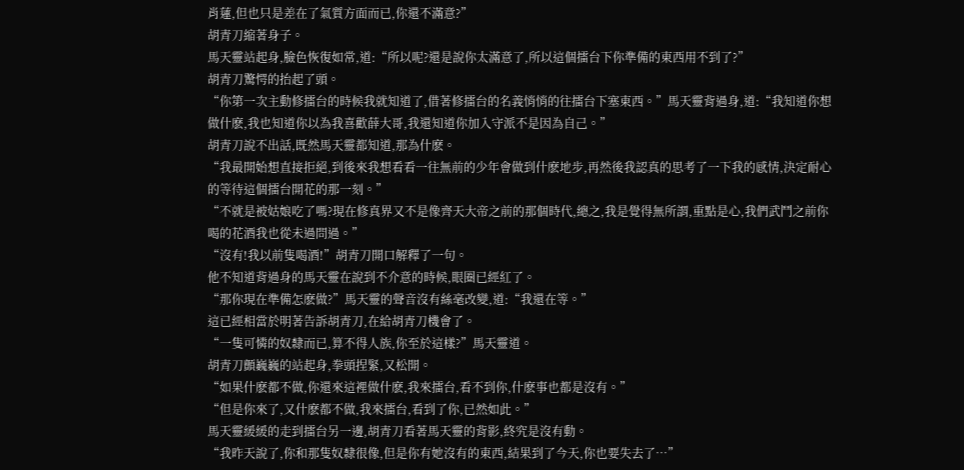肖蓮,但也只是差在了氣質方面而已,你還不滿意?”
胡青刀縮著身子。
馬天靈站起身,臉色恢復如常,道:“所以呢?還是說你太滿意了,所以這個擂台下你準備的東西用不到了?”
胡青刀驚愕的抬起了頭。
“你第一次主動修擂台的時候我就知道了,借著修擂台的名義悄悄的往擂台下塞東西。”馬天靈背過身,道:“我知道你想做什麽,我也知道你以為我喜歡薛大哥,我還知道你加入守派不是因為自己。”
胡青刀說不出話,既然馬天靈都知道,那為什麽。
“我最開始想直接拒絕,到後來我想看看一往無前的少年會做到什麽地步,再然後我認真的思考了一下我的感情,決定耐心的等待這個擂台開花的那一刻。”
“不就是被姑娘吃了嗎?現在修真界又不是像齊天大帝之前的那個時代,總之,我是覺得無所謂,重點是心,我們武鬥之前你喝的花酒我也從未過問過。”
“沒有!我以前隻喝酒!”胡青刀開口解釋了一句。
他不知道背過身的馬天靈在說到不介意的時候,眼圈已經紅了。
“那你現在準備怎麽做?”馬天靈的聲音沒有絲毫改變,道:“我還在等。”
這已經相當於明著告訴胡青刀,在給胡青刀機會了。
“一隻可憐的奴隸而已,算不得人族,你至於這樣?”馬天靈道。
胡青刀顫巍巍的站起身,拳頭捏緊,又松開。
“如果什麽都不做,你還來這裡做什麽,我來擂台,看不到你,什麽事也都是沒有。”
“但是你來了,又什麽都不做,我來擂台,看到了你,已然如此。”
馬天靈緩緩的走到擂台另一邊,胡青刀看著馬天靈的背影,終究是沒有動。
“我昨天說了,你和那隻奴隸很像,但是你有她沒有的東西,結果到了今天,你也要失去了…”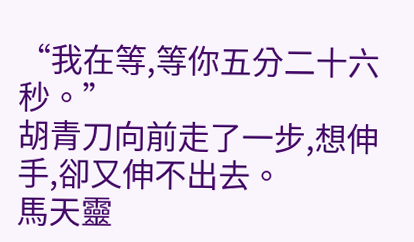“我在等,等你五分二十六秒。”
胡青刀向前走了一步,想伸手,卻又伸不出去。
馬天靈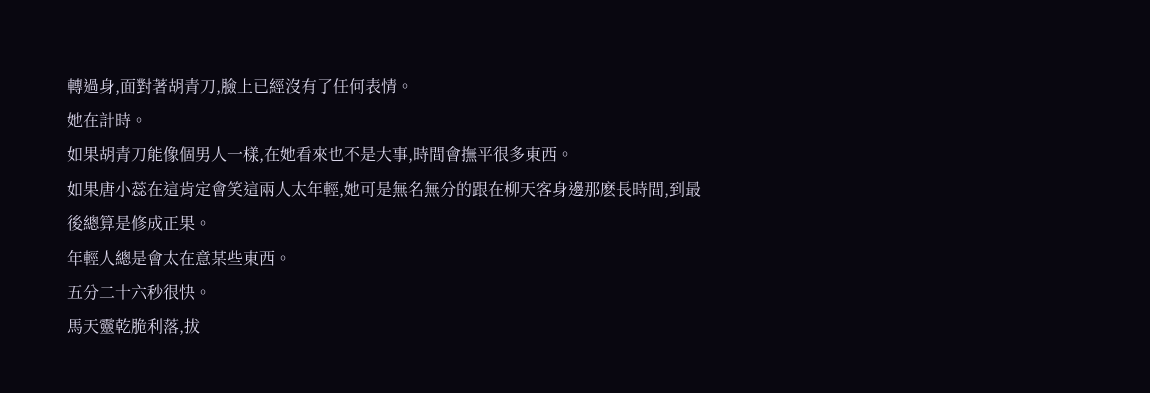轉過身,面對著胡青刀,臉上已經沒有了任何表情。
她在計時。
如果胡青刀能像個男人一樣,在她看來也不是大事,時間會撫平很多東西。
如果唐小蕊在這肯定會笑這兩人太年輕,她可是無名無分的跟在柳天客身邊那麽長時間,到最後總算是修成正果。
年輕人總是會太在意某些東西。
五分二十六秒很快。
馬天靈乾脆利落,拔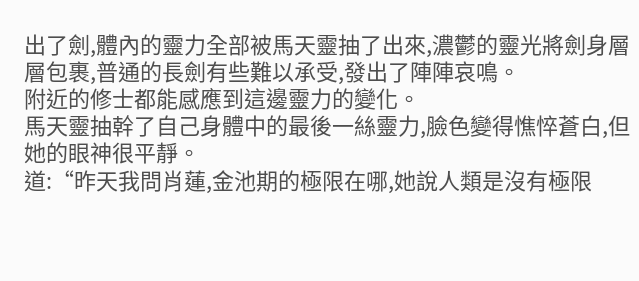出了劍,體內的靈力全部被馬天靈抽了出來,濃鬱的靈光將劍身層層包裹,普通的長劍有些難以承受,發出了陣陣哀鳴。
附近的修士都能感應到這邊靈力的變化。
馬天靈抽幹了自己身體中的最後一絲靈力,臉色變得憔悴蒼白,但她的眼神很平靜。
道:“昨天我問肖蓮,金池期的極限在哪,她說人類是沒有極限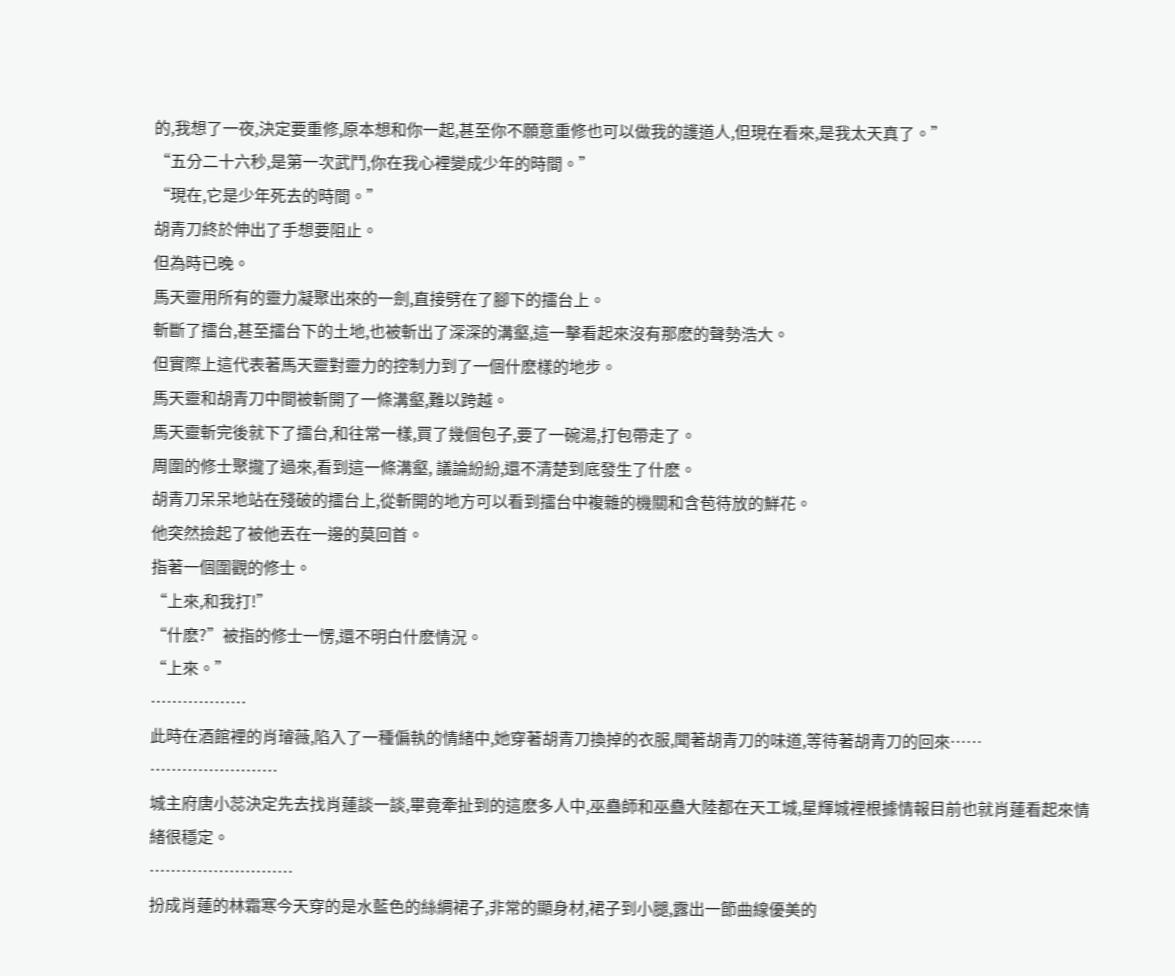的,我想了一夜,決定要重修,原本想和你一起,甚至你不願意重修也可以做我的護道人,但現在看來,是我太天真了。”
“五分二十六秒,是第一次武鬥,你在我心裡變成少年的時間。”
“現在,它是少年死去的時間。”
胡青刀終於伸出了手想要阻止。
但為時已晚。
馬天靈用所有的靈力凝聚出來的一劍,直接劈在了腳下的擂台上。
斬斷了擂台,甚至擂台下的土地,也被斬出了深深的溝壑,這一擊看起來沒有那麽的聲勢浩大。
但實際上這代表著馬天靈對靈力的控制力到了一個什麽樣的地步。
馬天靈和胡青刀中間被斬開了一條溝壑,難以跨越。
馬天靈斬完後就下了擂台,和往常一樣,買了幾個包子,要了一碗湯,打包帶走了。
周圍的修士聚攏了過來,看到這一條溝壑, 議論紛紛,還不清楚到底發生了什麽。
胡青刀呆呆地站在殘破的擂台上,從斬開的地方可以看到擂台中複雜的機關和含苞待放的鮮花。
他突然撿起了被他丟在一邊的莫回首。
指著一個圍觀的修士。
“上來,和我打!”
“什麽?”被指的修士一愣,還不明白什麽情況。
“上來。”
………………
此時在酒館裡的肖璿薇,陷入了一種偏執的情緒中,她穿著胡青刀換掉的衣服,聞著胡青刀的味道,等待著胡青刀的回來……
……………………
城主府唐小蕊決定先去找肖蓮談一談,畢竟牽扯到的這麽多人中,巫蠱師和巫蠱大陸都在天工城,星輝城裡根據情報目前也就肖蓮看起來情緒很穩定。
………………………
扮成肖蓮的林霜寒今天穿的是水藍色的絲綢裙子,非常的顯身材,裙子到小腿,露出一節曲線優美的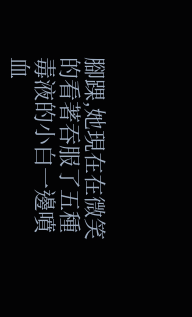腳踝,她現在在微笑的看著吞服了五種毒液的小白一邊噴血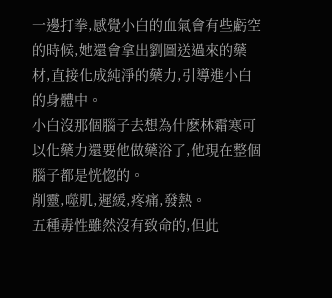一邊打拳,感覺小白的血氣會有些虧空的時候,她還會拿出劉圖送過來的藥材,直接化成純淨的藥力,引導進小白的身體中。
小白沒那個腦子去想為什麽林霜寒可以化藥力還要他做藥浴了,他現在整個腦子都是恍惚的。
削靈,噬肌,遲緩,疼痛,發熱。
五種毒性雖然沒有致命的,但此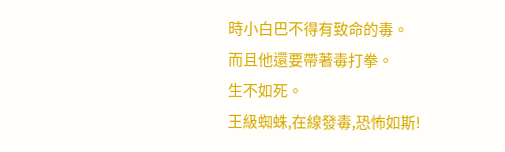時小白巴不得有致命的毒。
而且他還要帶著毒打拳。
生不如死。
王級蜘蛛,在線發毒,恐怖如斯!